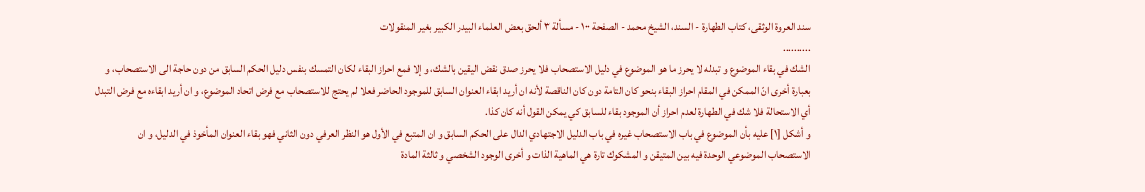سند العروة الوثقى، كتاب الطهارة - السند، الشيخ محمد - الصفحة ١٠٠ - مسألة ٣ ألحق بعض العلماء البيدر الكبير بغير المنقولات
..........
الشك في بقاء الموضوع و تبدله لا يحرز ما هو الموضوع في دليل الاستصحاب فلا يحرز صدق نقض اليقين بالشك، و إلا فمع احراز البقاء لكان التمسك بنفس دليل الحكم السابق من دون حاجة الى الاستصحاب، و بعبارة أخرى انّ الممكن في المقام احراز البقاء بنحو كان التامة دون كان الناقصة لأنه ان أريد ابقاء العنوان السابق للموجود الحاضر فعلا لم يحتج للاستصحاب مع فرض اتحاد الموضوع، و ان أريد ابقاءه مع فرض التبدل أي الاستحالة فلا شك في الطهارة لعدم احراز أن الموجود بقاء للسابق كي يمكن القول أنه كان كذا.
و أشكل [١] عليه بأن الموضوع في باب الاستصحاب غيره في باب الدليل الاجتهادي الدال على الحكم السابق و ان المتبع في الأول هو النظر العرفي دون الثاني فهو بقاء العنوان المأخوذ في الدليل، و ان الاستصحاب الموضوعي الوحدة فيه بين المتيقن و المشكوك تارة هي الماهية الذات و أخرى الوجود الشخصي و ثالثة المادة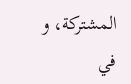المشتركة، و في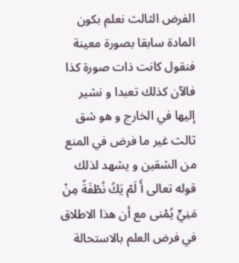الفرض الثالث نعلم بكون المادة سابقا بصورة معينة فنقول كانت ذات صورة كذا فالآن كذلك تعبدا و نشير إليها في الخارج و هو شق ثالث غير ما فرض في المنع من الشقين و يشهد لذلك قوله تعالى أَ لَمْ يَكُ نُطْفَةً مِنْ مَنِيٍّ يُمْنى مع أن هذا الاطلاق في فرض العلم بالاستحالة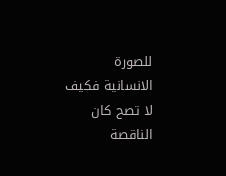للصورة الانسانية فكيف لا تصح كان الناقصة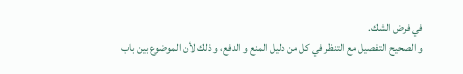في فرض الشك.
و الصحيح التفصيل مع التنظر في كل من دليل المنع و الدفع، و ذلك لأن الموضوع بين باب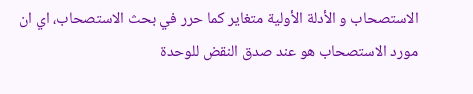الاستصحاب و الأدلة الأولية متغاير كما حرر في بحث الاستصحاب، اي ان مورد الاستصحاب هو عند صدق النقض للوحدة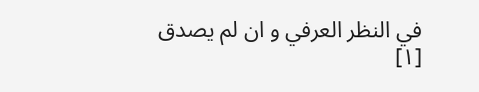في النظر العرفي و ان لم يصدق
[١]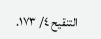التنقيح ٤/ ١٧٣.